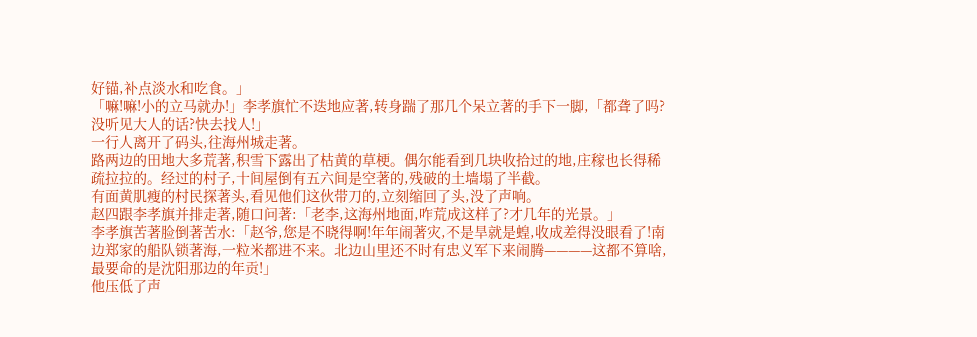好锚,补点淡水和吃食。」
「嘛!嘛!小的立马就办!」李孝旗忙不迭地应著,转身踹了那几个呆立著的手下一脚,「都聋了吗?没听见大人的话?快去找人!」
一行人离开了码头,往海州城走著。
路两边的田地大多荒著,积雪下露出了枯黄的草梗。偶尔能看到几块收拾过的地,庄稼也长得稀疏拉拉的。经过的村子,十间屋倒有五六间是空著的,残破的土墙塌了半截。
有面黄肌瘦的村民探著头,看见他们这伙带刀的,立刻缩回了头,没了声响。
赵四跟李孝旗并排走著,随口问著:「老李,这海州地面,咋荒成这样了?才几年的光景。」
李孝旗苦著脸倒著苦水:「赵爷,您是不晓得啊!年年闹著灾,不是旱就是蝗,收成差得没眼看了!南边郑家的船队锁著海,一粒米都进不来。北边山里还不时有忠义军下来闹腾————这都不算啥,最要命的是沈阳那边的年贡!」
他压低了声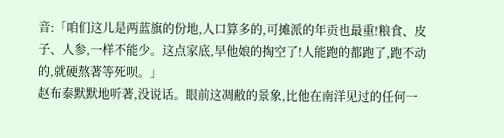音:「咱们这儿是两蓝旗的份地,人口算多的,可摊派的年贡也最重!粮食、皮子、人参,一样不能少。这点家底,早他娘的掏空了!人能跑的都跑了,跑不动的,就硬熬著等死呗。」
赵布泰默默地听著,没说话。眼前这凋敝的景象,比他在南洋见过的任何一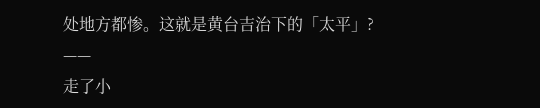处地方都惨。这就是黄台吉治下的「太平」?
——
走了小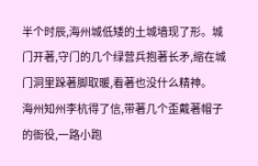半个时辰,海州城低矮的土城墙现了形。城门开著,守门的几个绿营兵抱著长矛,缩在城门洞里跺著脚取暖,看著也没什么精神。
海州知州李杭得了信,带著几个歪戴著帽子的衙役,一路小跑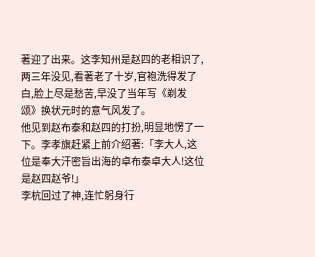著迎了出来。这李知州是赵四的老相识了,两三年没见,看著老了十岁,官袍洗得发了白,脸上尽是愁苦,早没了当年写《剃发颂》换状元时的意气风发了。
他见到赵布泰和赵四的打扮,明显地愣了一下。李孝旗赶紧上前介绍著:「李大人,这位是奉大汗密旨出海的卓布泰卓大人!这位是赵四赵爷!」
李杭回过了神,连忙躬身行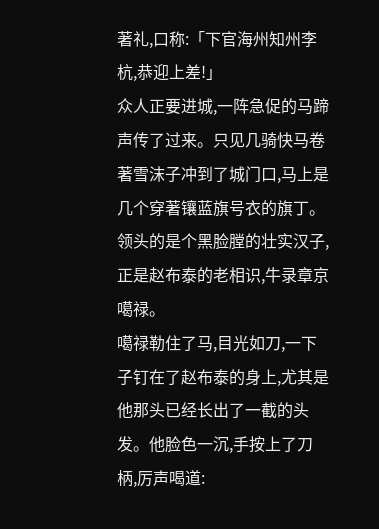著礼,口称:「下官海州知州李杭,恭迎上差!」
众人正要进城,一阵急促的马蹄声传了过来。只见几骑快马卷著雪沫子冲到了城门口,马上是几个穿著镶蓝旗号衣的旗丁。领头的是个黑脸膛的壮实汉子,正是赵布泰的老相识,牛录章京噶禄。
噶禄勒住了马,目光如刀,一下子钉在了赵布泰的身上,尤其是他那头已经长出了一截的头发。他脸色一沉,手按上了刀柄,厉声喝道: